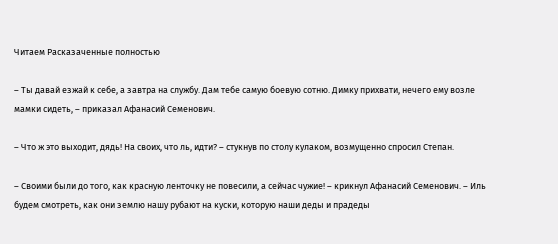Читаем Расказаченные полностью

– Ты давай езжай к себе, а завтра на службу. Дам тебе самую боевую сотню. Димку прихвати, нечего ему возле мамки сидеть, – приказал Афанасий Семенович.

– Что ж это выходит, дядь! На своих, что ль, идти? – стукнув по столу кулаком, возмущенно спросил Степан.

– Своими были до того, как красную ленточку не повесили, а сейчас чужие! – крикнул Афанасий Семенович. – Иль будем смотреть, как они землю нашу рубают на куски, которую наши деды и прадеды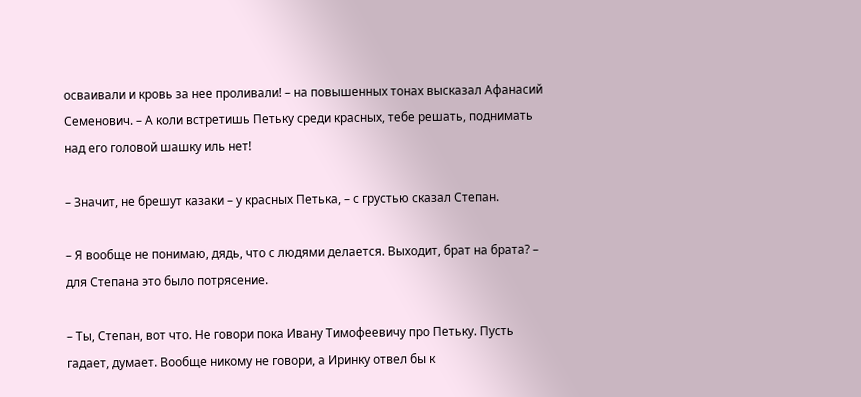осваивали и кровь за нее проливали! – на повышенных тонах высказал Афанасий Семенович. – А коли встретишь Петьку среди красных, тебе решать, поднимать над его головой шашку иль нет!

– Значит, не брешут казаки – у красных Петька, – с грустью сказал Степан.

– Я вообще не понимаю, дядь, что с людями делается. Выходит, брат на брата? – для Степана это было потрясение.

– Ты, Степан, вот что. Не говори пока Ивану Тимофеевичу про Петьку. Пусть гадает, думает. Вообще никому не говори, а Иринку отвел бы к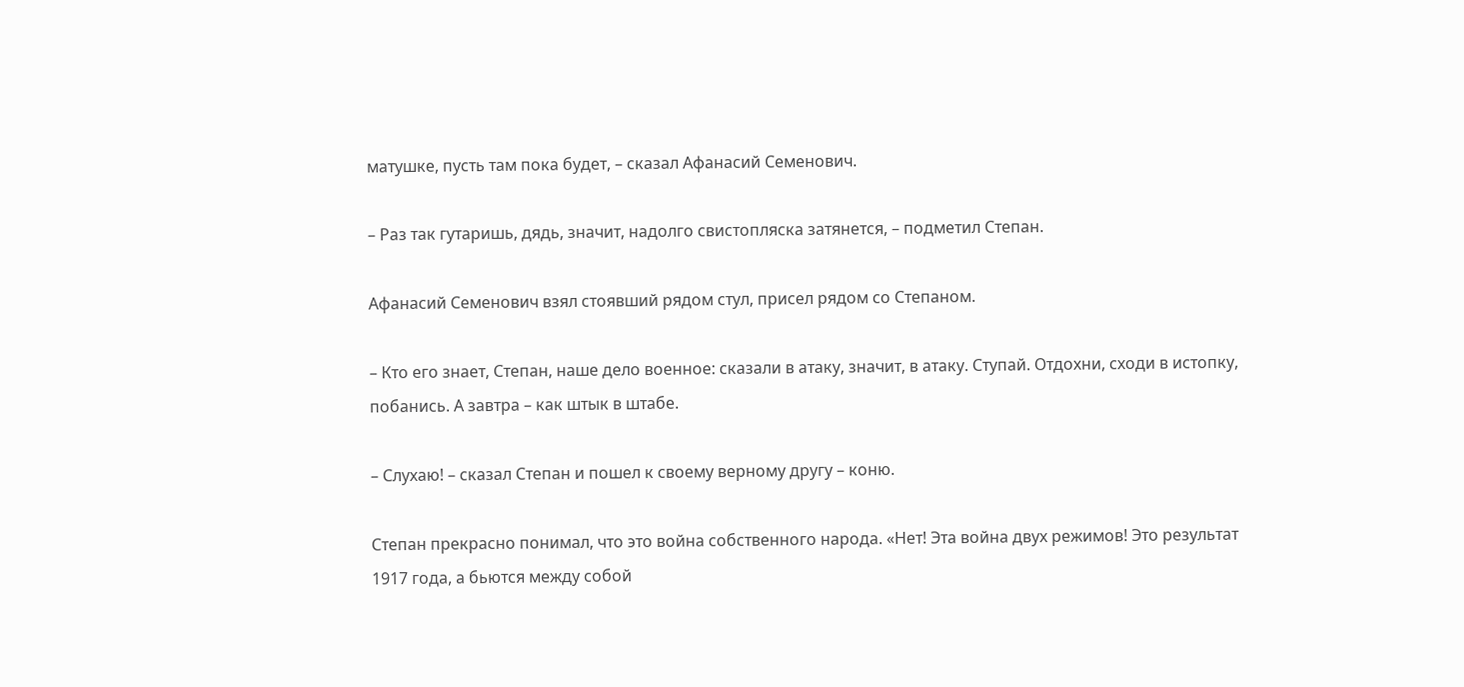матушке, пусть там пока будет, – сказал Афанасий Семенович.

– Раз так гутаришь, дядь, значит, надолго свистопляска затянется, – подметил Степан.

Афанасий Семенович взял стоявший рядом стул, присел рядом со Степаном.

– Кто его знает, Степан, наше дело военное: сказали в атаку, значит, в атаку. Ступай. Отдохни, сходи в истопку, побанись. А завтра – как штык в штабе.

– Слухаю! – сказал Степан и пошел к своему верному другу – коню.

Степан прекрасно понимал, что это война собственного народа. «Нет! Эта война двух режимов! Это результат 1917 года, а бьются между собой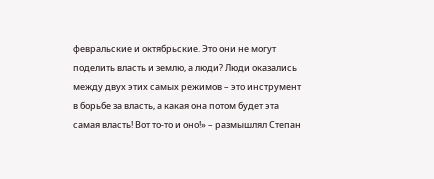февральские и октябрьские. Это они не могут поделить власть и землю, а люди? Люди оказались между двух этих самых режимов – это инструмент в борьбе за власть, а какая она потом будет эта самая власть! Вот то-то и оно!» – размышлял Степан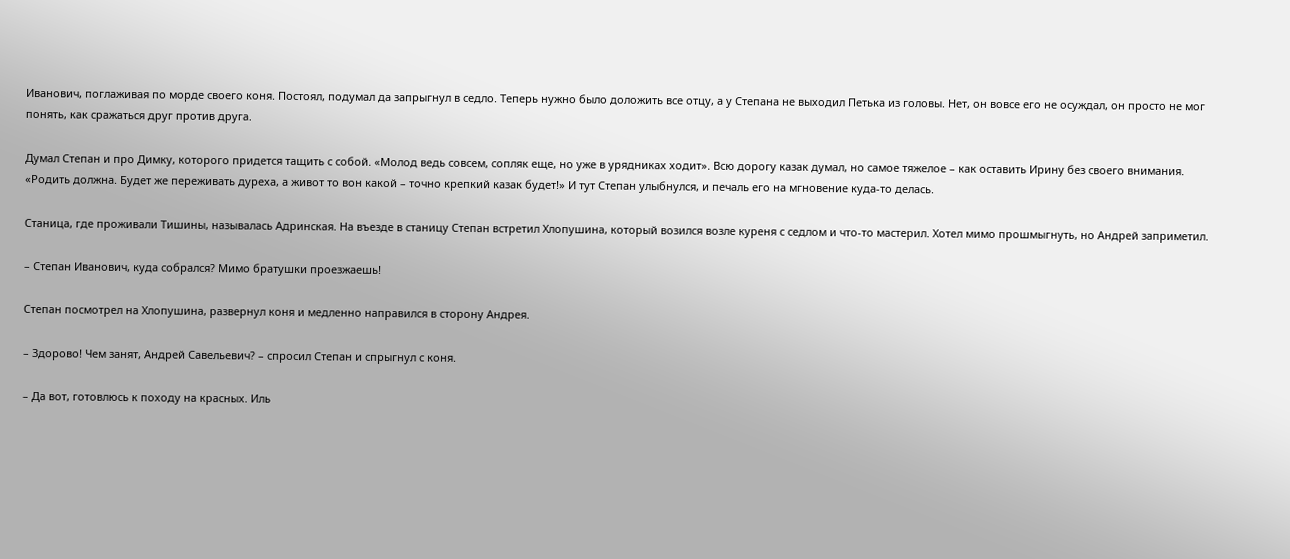Иванович, поглаживая по морде своего коня. Постоял, подумал да запрыгнул в седло. Теперь нужно было доложить все отцу, а у Степана не выходил Петька из головы. Нет, он вовсе его не осуждал, он просто не мог понять, как сражаться друг против друга.

Думал Степан и про Димку, которого придется тащить с собой. «Молод ведь совсем, сопляк еще, но уже в урядниках ходит». Всю дорогу казак думал, но самое тяжелое – как оставить Ирину без своего внимания. «Родить должна. Будет же переживать дуреха, а живот то вон какой – точно крепкий казак будет!» И тут Степан улыбнулся, и печаль его на мгновение куда-то делась.

Станица, где проживали Тишины, называлась Адринская. На въезде в станицу Степан встретил Хлопушина, который возился возле куреня с седлом и что-то мастерил. Хотел мимо прошмыгнуть, но Андрей заприметил.

– Степан Иванович, куда собрался? Мимо братушки проезжаешь!

Степан посмотрел на Хлопушина, развернул коня и медленно направился в сторону Андрея.

– Здорово! Чем занят, Андрей Савельевич? – спросил Степан и спрыгнул с коня.

– Да вот, готовлюсь к походу на красных. Иль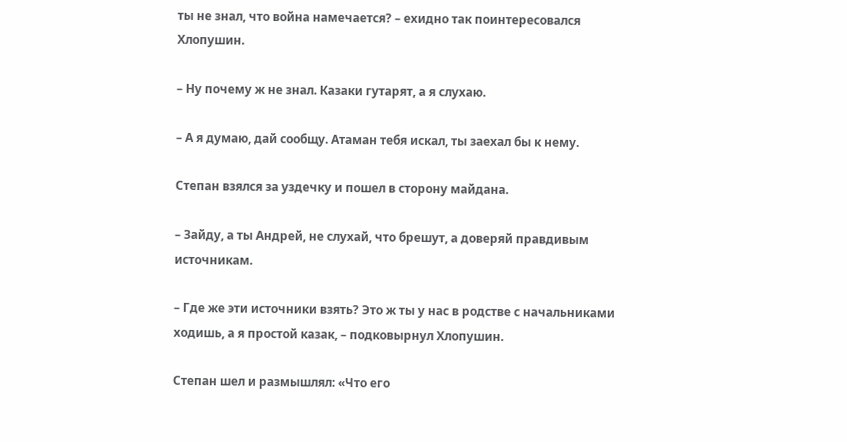ты не знал, что война намечается? – ехидно так поинтересовался Хлопушин.

– Ну почему ж не знал. Казаки гутарят, а я слухаю.

– А я думаю, дай сообщу. Атаман тебя искал, ты заехал бы к нему.

Степан взялся за уздечку и пошел в сторону майдана.

– Зайду, а ты Андрей, не слухай, что брешут, а доверяй правдивым источникам.

– Где же эти источники взять? Это ж ты у нас в родстве с начальниками ходишь, а я простой казак, – подковырнул Хлопушин.

Степан шел и размышлял: «Что его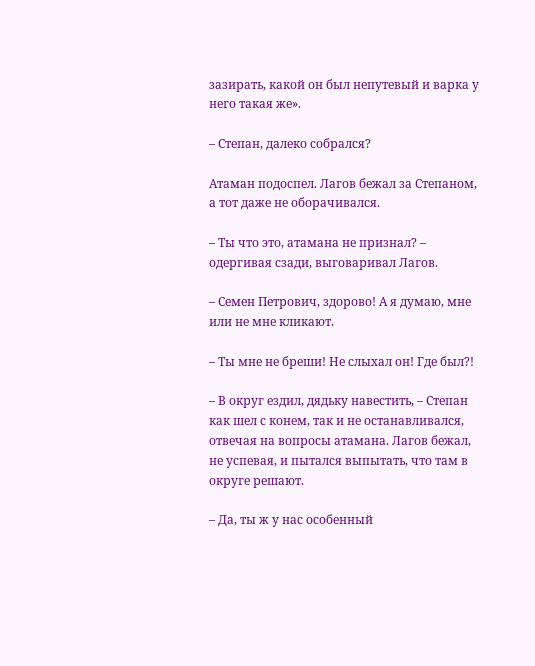зазирать, какой он был непутевый и варка у него такая же».

– Степан, далеко собрался?

Атаман подоспел. Лагов бежал за Степаном, а тот даже не оборачивался.

– Ты что это, атамана не признал? – одергивая сзади, выговаривал Лагов.

– Семен Петрович, здорово! А я думаю, мне или не мне кликают.

– Ты мне не бреши! Не слыхал он! Где был?!

– В округ ездил, дядьку навестить, – Степан как шел с конем, так и не останавливался, отвечая на вопросы атамана. Лагов бежал, не успевая, и пытался выпытать, что там в округе решают.

– Да, ты ж у нас особенный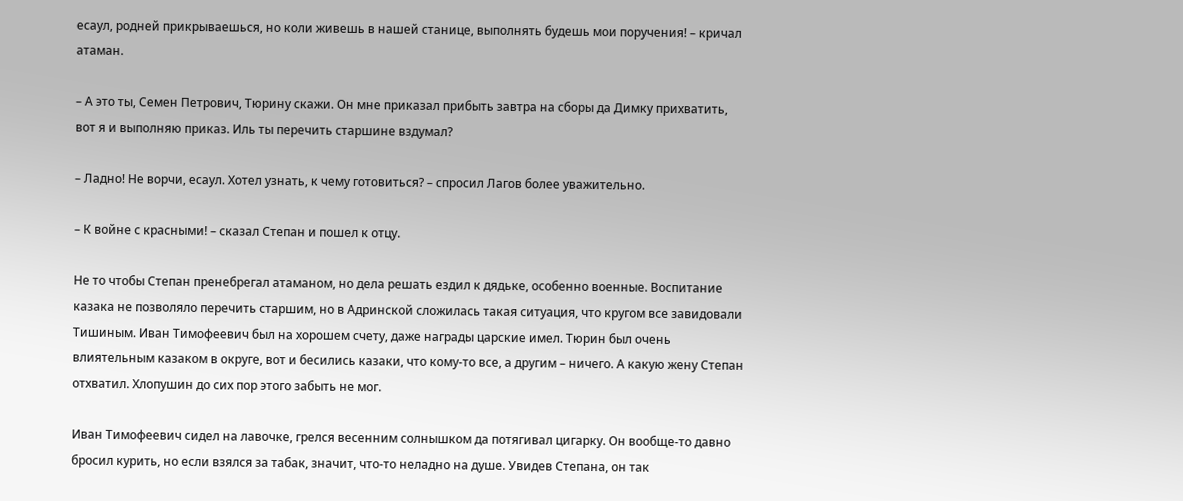есаул, родней прикрываешься, но коли живешь в нашей станице, выполнять будешь мои поручения! – кричал атаман.

– А это ты, Семен Петрович, Тюрину скажи. Он мне приказал прибыть завтра на сборы да Димку прихватить, вот я и выполняю приказ. Иль ты перечить старшине вздумал?

– Ладно! Не ворчи, есаул. Хотел узнать, к чему готовиться? – спросил Лагов более уважительно.

– К войне с красными! – сказал Степан и пошел к отцу.

Не то чтобы Степан пренебрегал атаманом, но дела решать ездил к дядьке, особенно военные. Воспитание казака не позволяло перечить старшим, но в Адринской сложилась такая ситуация, что кругом все завидовали Тишиным. Иван Тимофеевич был на хорошем счету, даже награды царские имел. Тюрин был очень влиятельным казаком в округе, вот и бесились казаки, что кому-то все, а другим – ничего. А какую жену Степан отхватил. Хлопушин до сих пор этого забыть не мог.

Иван Тимофеевич сидел на лавочке, грелся весенним солнышком да потягивал цигарку. Он вообще-то давно бросил курить, но если взялся за табак, значит, что-то неладно на душе. Увидев Степана, он так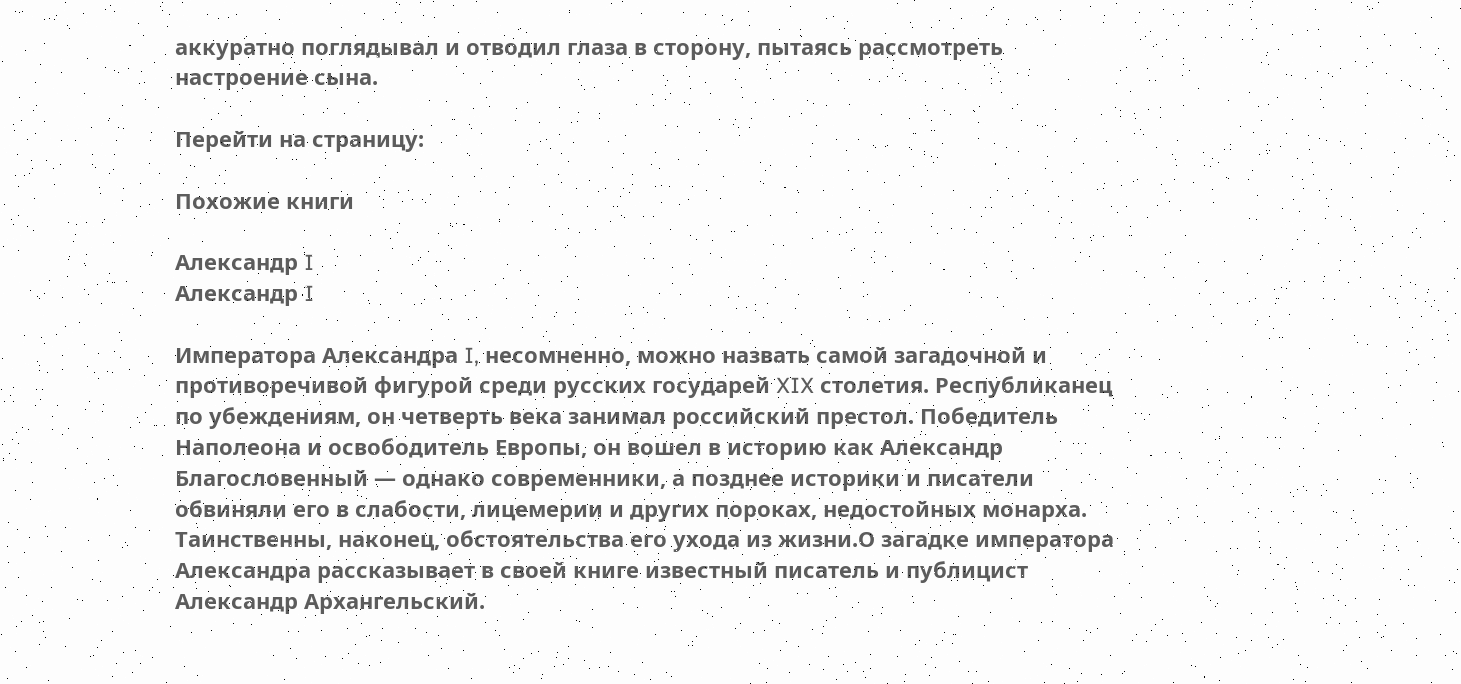аккуратно поглядывал и отводил глаза в сторону, пытаясь рассмотреть настроение сына.

Перейти на страницу:

Похожие книги

Александр I
Александр I

Императора Александра I, несомненно, можно назвать самой загадочной и противоречивой фигурой среди русских государей XIX столетия. Республиканец по убеждениям, он четверть века занимал российский престол. Победитель Наполеона и освободитель Европы, он вошел в историю как Александр Благословенный — однако современники, а позднее историки и писатели обвиняли его в слабости, лицемерии и других пороках, недостойных монарха. Таинственны, наконец, обстоятельства его ухода из жизни.О загадке императора Александра рассказывает в своей книге известный писатель и публицист Александр Архангельский.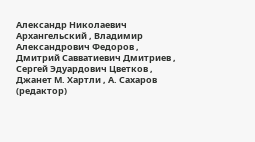Александр Николаевич Архангельский , Владимир Александрович Федоров , Дмитрий Савватиевич Дмитриев , Сергей Эдуардович Цветков , Джанет М. Хартли , А. Сахаров (редактор)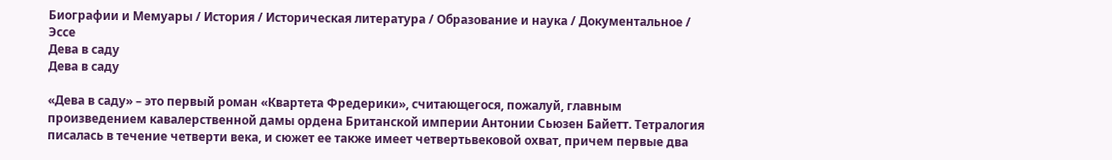Биографии и Мемуары / История / Историческая литература / Образование и наука / Документальное / Эссе
Дева в саду
Дева в саду

«Дева в саду» – это первый роман «Квартета Фредерики», считающегося, пожалуй, главным произведением кавалерственной дамы ордена Британской империи Антонии Сьюзен Байетт. Тетралогия писалась в течение четверти века, и сюжет ее также имеет четвертьвековой охват, причем первые два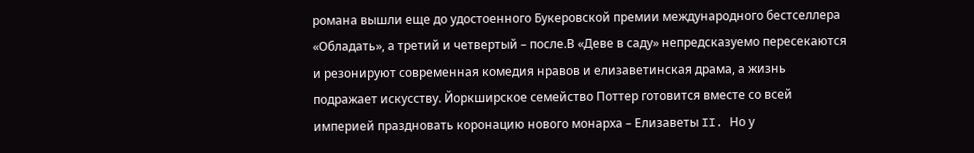романа вышли еще до удостоенного Букеровской премии международного бестселлера «Обладать», а третий и четвертый – после.В «Деве в саду» непредсказуемо пересекаются и резонируют современная комедия нравов и елизаветинская драма, а жизнь подражает искусству. Йоркширское семейство Поттер готовится вместе со всей империей праздновать коронацию нового монарха – Елизаветы II. Но у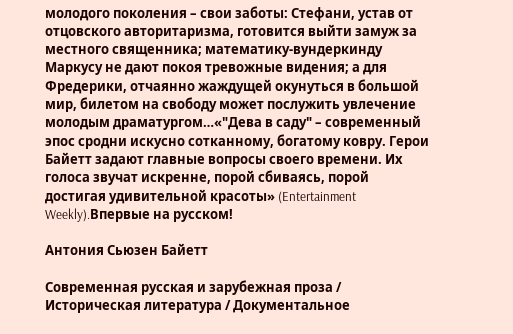молодого поколения – свои заботы: Стефани, устав от отцовского авторитаризма, готовится выйти замуж за местного священника; математику-вундеркинду Маркусу не дают покоя тревожные видения; а для Фредерики, отчаянно жаждущей окунуться в большой мир, билетом на свободу может послужить увлечение молодым драматургом…«"Дева в саду" – современный эпос сродни искусно сотканному, богатому ковру. Герои Байетт задают главные вопросы своего времени. Их голоса звучат искренне, порой сбиваясь, порой достигая удивительной красоты» (Entertainment Weekly).Впервые на русском!

Антония Сьюзен Байетт

Современная русская и зарубежная проза / Историческая литература / Документальное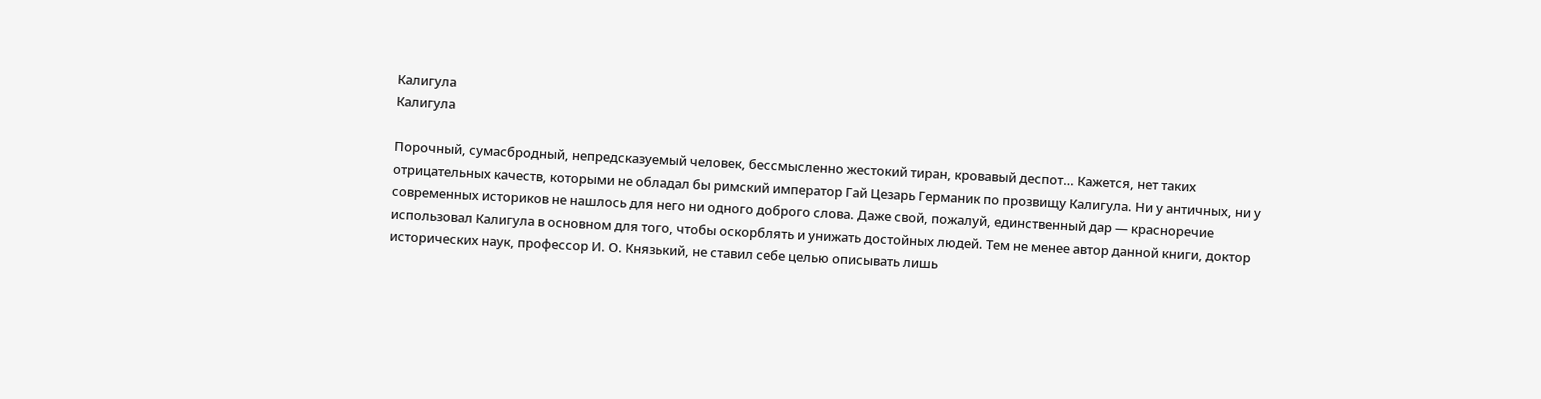Калигула
Калигула

Порочный, сумасбродный, непредсказуемый человек, бессмысленно жестокий тиран, кровавый деспот… Кажется, нет таких отрицательных качеств, которыми не обладал бы римский император Гай Цезарь Германик по прозвищу Калигула. Ни у античных, ни у современных историков не нашлось для него ни одного доброго слова. Даже свой, пожалуй, единственный дар — красноречие использовал Калигула в основном для того, чтобы оскорблять и унижать достойных людей. Тем не менее автор данной книги, доктор исторических наук, профессор И. О. Князький, не ставил себе целью описывать лишь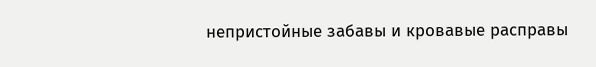непристойные забавы и кровавые расправы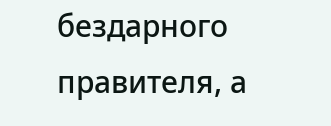бездарного правителя, а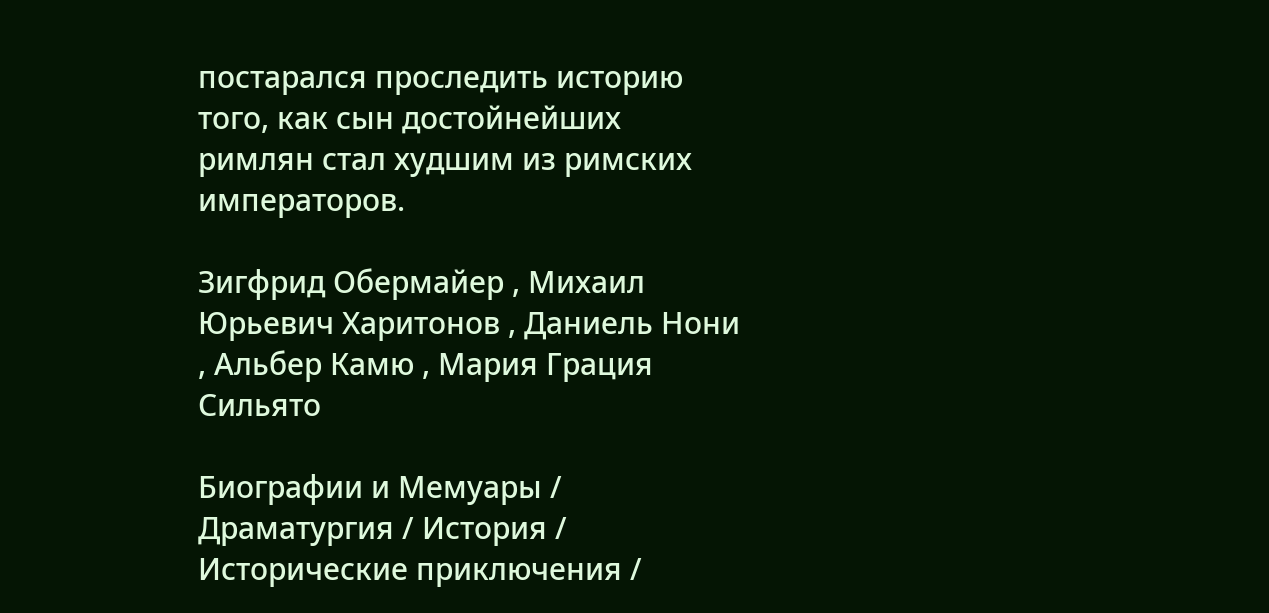постарался проследить историю того, как сын достойнейших римлян стал худшим из римских императоров.

Зигфрид Обермайер , Михаил Юрьевич Харитонов , Даниель Нони , Альбер Камю , Мария Грация Сильято

Биографии и Мемуары / Драматургия / История / Исторические приключения /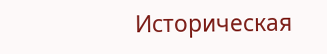Историческая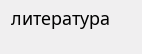литература